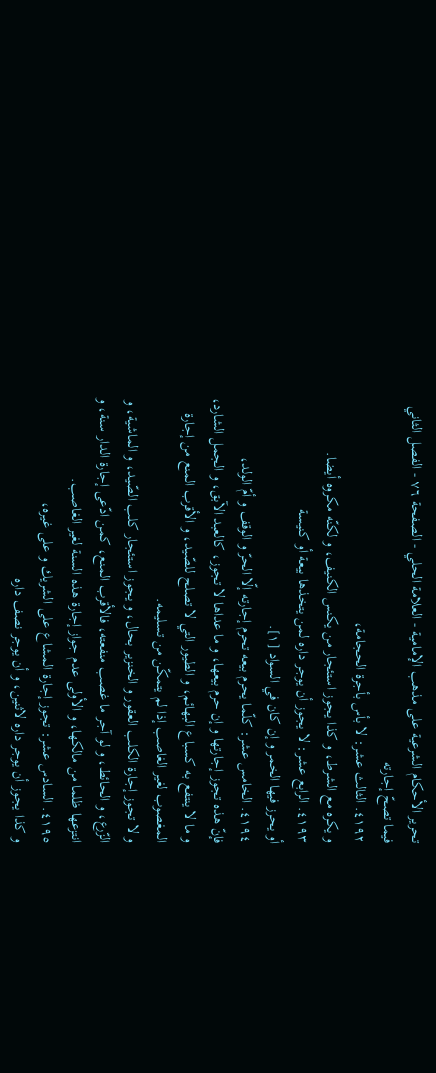تحرير الأحكام الشرعية على مذهب الإمامية - العلامة الحلي - الصفحة ٧٦ - الفصل الثاني فيما تصحّ إجارته
٤١٩٢. الثالث عشر: لا بأس بأجرة الحجامة،
و يكره مع الشرط، و كذا يجوز استئجار من يكنس الكنيف، و لكنّه مكروه أيضا.
٤١٩٣. الرابع عشر: لا يجوز أن يوجر داره لمن يتخذها بيعة أو كنيسة
أو يحرز فيها الخمر و إن كان في السواد [١].
٤١٩٤. الخامس عشر: كلّما يحرم بيعه تحرم إجارته إلّا الحرّ و الوقف و أمّ الولد،
فإنّ هذه تجوز إجارتها و إن حرم بيعها، و ما عداها لا تجوز، كالعبد الآبق، و الجمل الشارد، و ما لا ينتفع به كسباع البهائم، و الطيور التي لا تصلح للصّيد، و الأقرب المنع من إجارة المغصوب لغير الغاصب إذا لم يتمكّن من تسليمه.
و لا تجوز إجارة الكلب العقور و الخنزير بحال، و يجوز استئجار كلب الصّيد، و الماشية، و الزّرع، و الحائط، و لو آجر ما غصب منفعته، فالأقرب المنع، كمن ادّعى إجارة الدار سنة، و انتزعها ظلما من مالكها، و الأولى عدم جواز إجارة هذه السنة لغير الغاصب.
٤١٩٥. السادس عشر: تجوز إجارة المشاع على الشريك و على غيره،
و كذا يجوز أن يوجر داره لاثنين، و أن يوجر نصف داره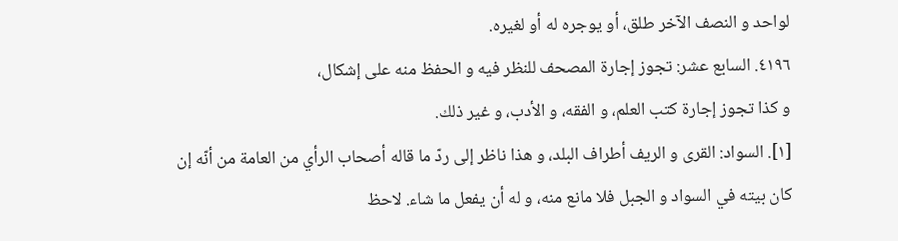لواحد و النصف الآخر طلق، أو يوجره له أو لغيره.
٤١٩٦. السابع عشر: تجوز إجارة المصحف للنظر فيه و الحفظ منه على إشكال،
و كذا تجوز إجارة كتب العلم، و الفقه، و الأدب، و غير ذلك.
[١]. السواد: القرى و الريف أطراف البلد، و هذا ناظر إلى ردّ ما قاله أصحاب الرأي من العامة من أنّه إن كان بيته في السواد و الجبل فلا مانع منه، و له أن يفعل ما شاء. لاحظ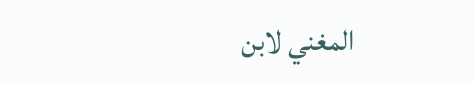المغني لابن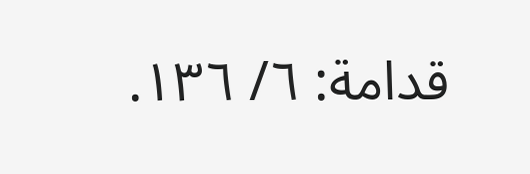قدامة: ٦/ ١٣٦.